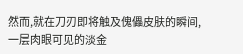然而,就在刀刃即将触及傀儡皮肤的瞬间,一层肉眼可见的淡金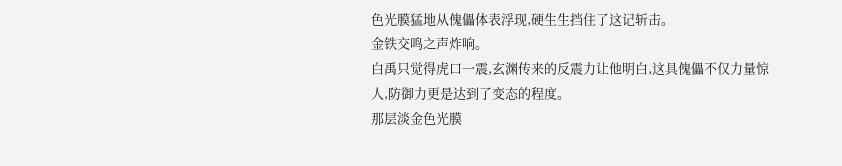色光膜猛地从傀儡体表浮现,硬生生挡住了这记斩击。
金铁交鸣之声炸响。
白禹只觉得虎口一震,玄渊传来的反震力让他明白,这具傀儡不仅力量惊人,防御力更是达到了变态的程度。
那层淡金色光膜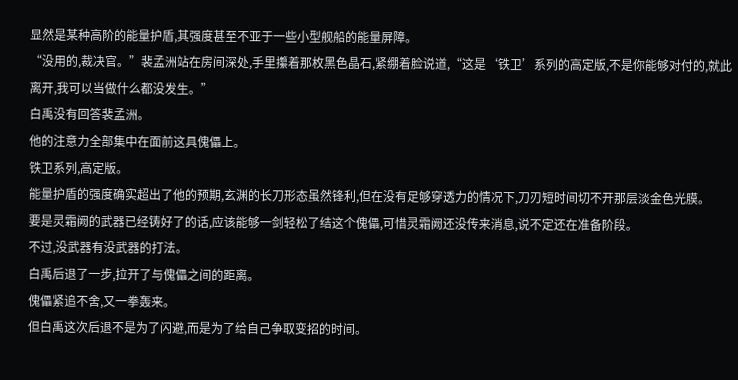显然是某种高阶的能量护盾,其强度甚至不亚于一些小型舰船的能量屏障。
“没用的,裁决官。”裴孟洲站在房间深处,手里攥着那枚黑色晶石,紧绷着脸说道,“这是‘铁卫’系列的高定版,不是你能够对付的,就此离开,我可以当做什么都没发生。”
白禹没有回答裴孟洲。
他的注意力全部集中在面前这具傀儡上。
铁卫系列,高定版。
能量护盾的强度确实超出了他的预期,玄渊的长刀形态虽然锋利,但在没有足够穿透力的情况下,刀刃短时间切不开那层淡金色光膜。
要是灵霜阙的武器已经铸好了的话,应该能够一剑轻松了结这个傀儡,可惜灵霜阙还没传来消息,说不定还在准备阶段。
不过,没武器有没武器的打法。
白禹后退了一步,拉开了与傀儡之间的距离。
傀儡紧追不舍,又一拳轰来。
但白禹这次后退不是为了闪避,而是为了给自己争取变招的时间。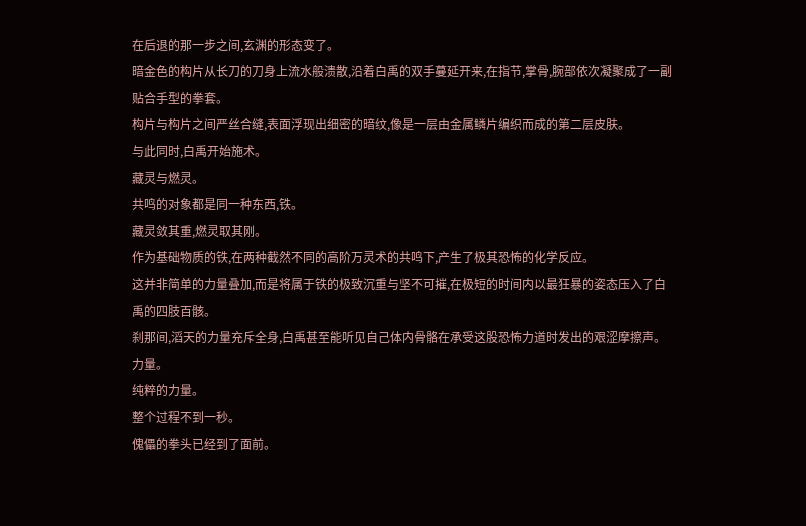在后退的那一步之间,玄渊的形态变了。
暗金色的构片从长刀的刀身上流水般溃散,沿着白禹的双手蔓延开来,在指节,掌骨,腕部依次凝聚成了一副贴合手型的拳套。
构片与构片之间严丝合缝,表面浮现出细密的暗纹,像是一层由金属鳞片编织而成的第二层皮肤。
与此同时,白禹开始施术。
藏灵与燃灵。
共鸣的对象都是同一种东西,铁。
藏灵敛其重,燃灵取其刚。
作为基础物质的铁,在两种截然不同的高阶万灵术的共鸣下,产生了极其恐怖的化学反应。
这并非简单的力量叠加,而是将属于铁的极致沉重与坚不可摧,在极短的时间内以最狂暴的姿态压入了白禹的四肢百骸。
刹那间,滔天的力量充斥全身,白禹甚至能听见自己体内骨骼在承受这股恐怖力道时发出的艰涩摩擦声。
力量。
纯粹的力量。
整个过程不到一秒。
傀儡的拳头已经到了面前。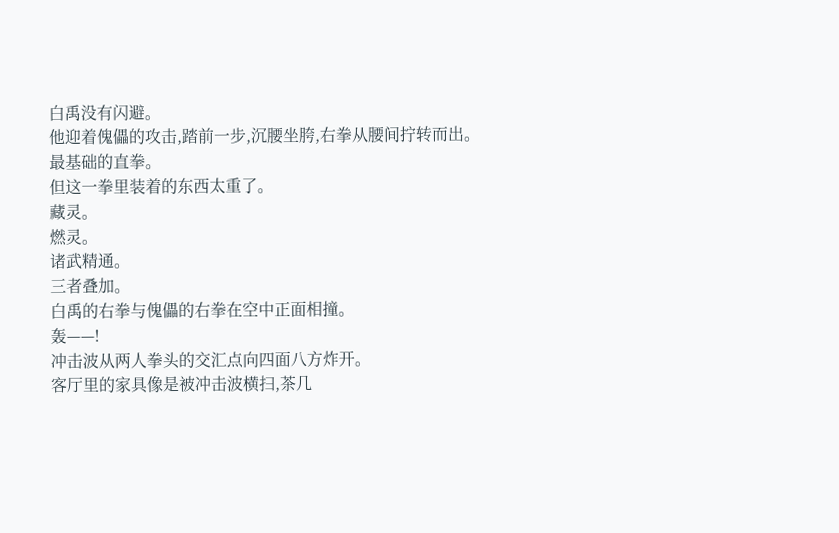白禹没有闪避。
他迎着傀儡的攻击,踏前一步,沉腰坐胯,右拳从腰间拧转而出。
最基础的直拳。
但这一拳里装着的东西太重了。
藏灵。
燃灵。
诸武精通。
三者叠加。
白禹的右拳与傀儡的右拳在空中正面相撞。
轰——!
冲击波从两人拳头的交汇点向四面八方炸开。
客厅里的家具像是被冲击波横扫,茶几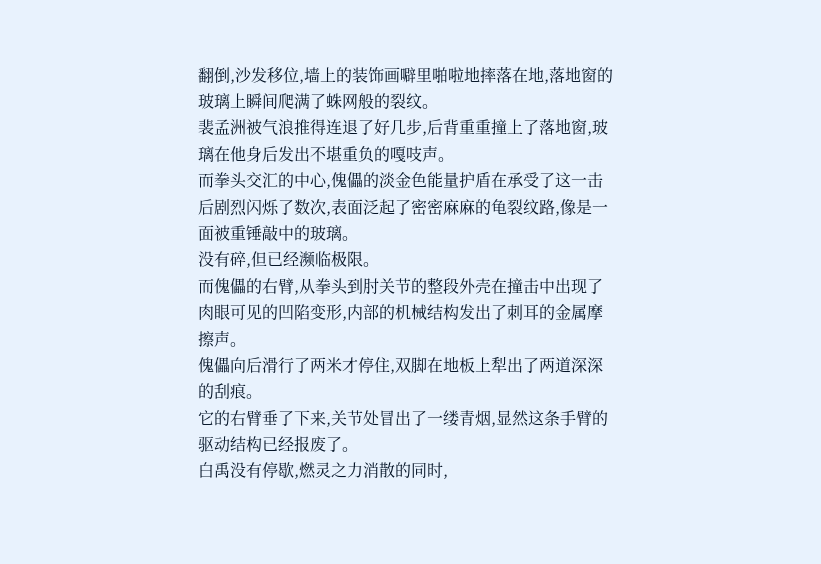翻倒,沙发移位,墙上的装饰画噼里啪啦地摔落在地,落地窗的玻璃上瞬间爬满了蛛网般的裂纹。
裴孟洲被气浪推得连退了好几步,后背重重撞上了落地窗,玻璃在他身后发出不堪重负的嘎吱声。
而拳头交汇的中心,傀儡的淡金色能量护盾在承受了这一击后剧烈闪烁了数次,表面泛起了密密麻麻的龟裂纹路,像是一面被重锤敲中的玻璃。
没有碎,但已经濒临极限。
而傀儡的右臂,从拳头到肘关节的整段外壳在撞击中出现了肉眼可见的凹陷变形,内部的机械结构发出了刺耳的金属摩擦声。
傀儡向后滑行了两米才停住,双脚在地板上犁出了两道深深的刮痕。
它的右臂垂了下来,关节处冒出了一缕青烟,显然这条手臂的驱动结构已经报废了。
白禹没有停歇,燃灵之力消散的同时,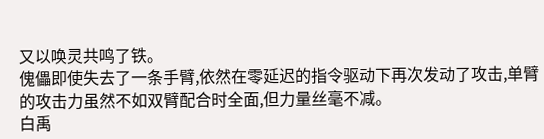又以唤灵共鸣了铁。
傀儡即使失去了一条手臂,依然在零延迟的指令驱动下再次发动了攻击,单臂的攻击力虽然不如双臂配合时全面,但力量丝毫不减。
白禹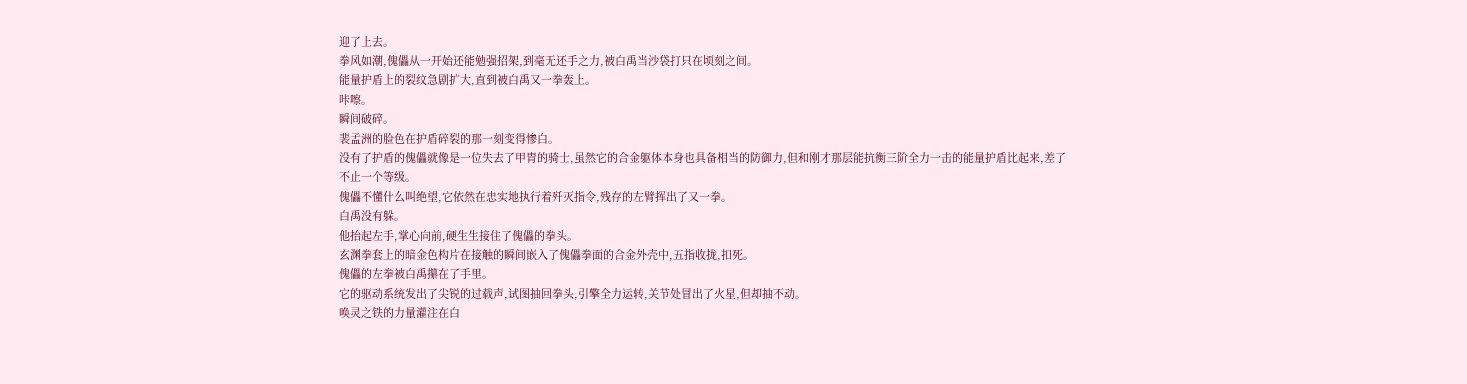迎了上去。
拳风如潮,傀儡从一开始还能勉强招架,到毫无还手之力,被白禹当沙袋打只在顷刻之间。
能量护盾上的裂纹急剧扩大,直到被白禹又一拳轰上。
咔嚓。
瞬间破碎。
裴孟洲的脸色在护盾碎裂的那一刻变得惨白。
没有了护盾的傀儡就像是一位失去了甲胄的骑士,虽然它的合金躯体本身也具备相当的防御力,但和刚才那层能抗衡三阶全力一击的能量护盾比起来,差了不止一个等级。
傀儡不懂什么叫绝望,它依然在忠实地执行着歼灭指令,残存的左臂挥出了又一拳。
白禹没有躲。
他抬起左手,掌心向前,硬生生接住了傀儡的拳头。
玄渊拳套上的暗金色构片在接触的瞬间嵌入了傀儡拳面的合金外壳中,五指收拢,扣死。
傀儡的左拳被白禹攥在了手里。
它的驱动系统发出了尖锐的过载声,试图抽回拳头,引擎全力运转,关节处冒出了火星,但却抽不动。
唤灵之铁的力量灌注在白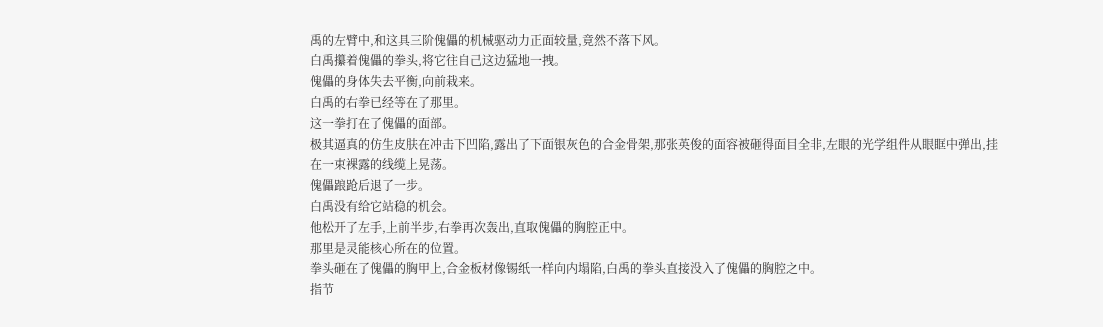禹的左臂中,和这具三阶傀儡的机械驱动力正面较量,竟然不落下风。
白禹攥着傀儡的拳头,将它往自己这边猛地一拽。
傀儡的身体失去平衡,向前栽来。
白禹的右拳已经等在了那里。
这一拳打在了傀儡的面部。
极其逼真的仿生皮肤在冲击下凹陷,露出了下面银灰色的合金骨架,那张英俊的面容被砸得面目全非,左眼的光学组件从眼眶中弹出,挂在一束裸露的线缆上晃荡。
傀儡踉跄后退了一步。
白禹没有给它站稳的机会。
他松开了左手,上前半步,右拳再次轰出,直取傀儡的胸腔正中。
那里是灵能核心所在的位置。
拳头砸在了傀儡的胸甲上,合金板材像锡纸一样向内塌陷,白禹的拳头直接没入了傀儡的胸腔之中。
指节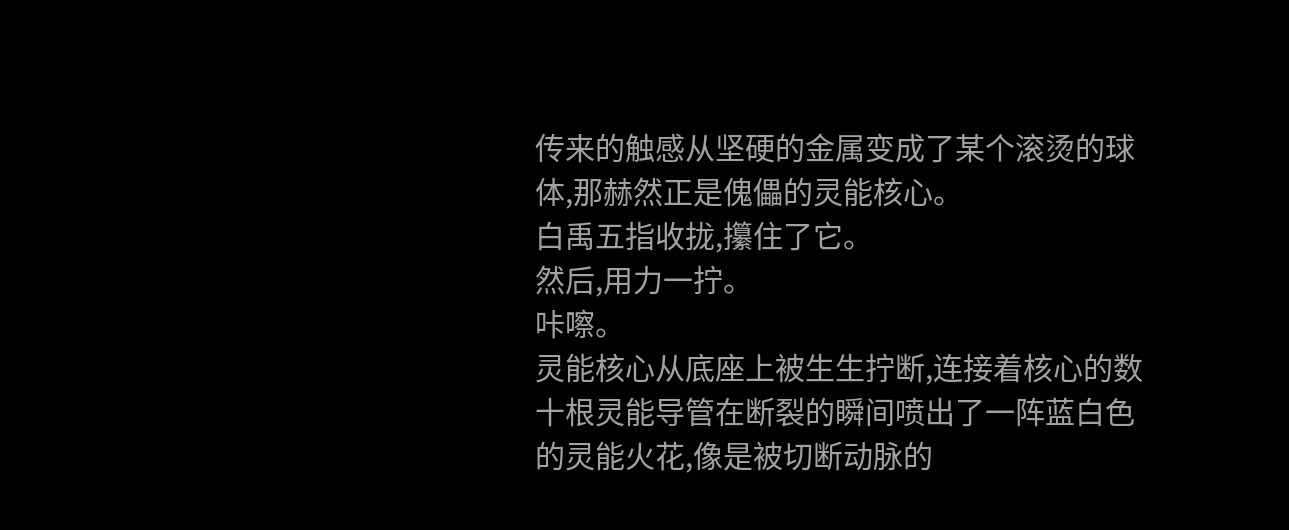传来的触感从坚硬的金属变成了某个滚烫的球体,那赫然正是傀儡的灵能核心。
白禹五指收拢,攥住了它。
然后,用力一拧。
咔嚓。
灵能核心从底座上被生生拧断,连接着核心的数十根灵能导管在断裂的瞬间喷出了一阵蓝白色的灵能火花,像是被切断动脉的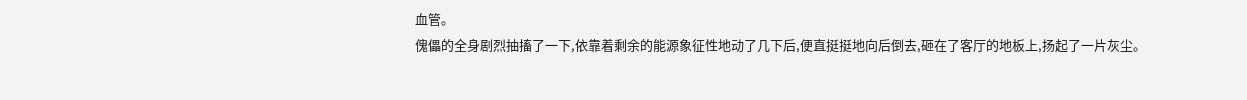血管。
傀儡的全身剧烈抽搐了一下,依靠着剩余的能源象征性地动了几下后,便直挺挺地向后倒去,砸在了客厅的地板上,扬起了一片灰尘。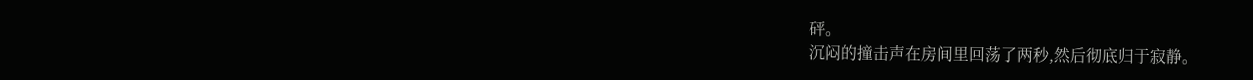砰。
沉闷的撞击声在房间里回荡了两秒,然后彻底归于寂静。